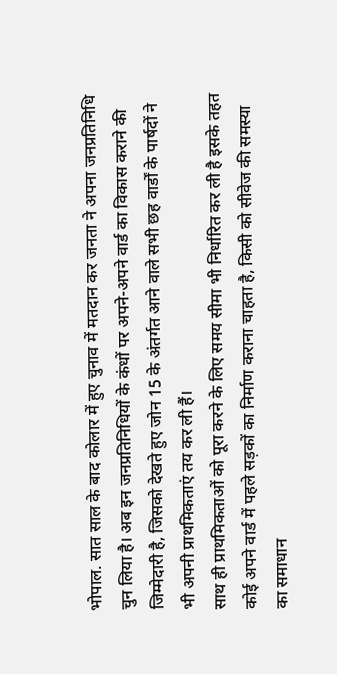भोपाल. सात साल के बाद कोलार में हुए चुनाव में मतदान कर जनता ने अपना जनप्रतिनिधि चुन लिया है। अब इन जनप्रतिनिधियों के कंधों पर अपने-अपने वार्ड का विकास कराने की जिम्मेदारी है, जिसको देखते हुए जोन 15 के अंतर्गत आने वाले सभी छह वार्डों के पार्षदों ने भी अपनी प्राथमिकताएं तय कर ली हैं।
साथ ही प्राथमिकताओं को पूरा करने के लिए समय सीमा भी निर्धारित कर ली है इसके तहत कोई अपने वार्ड में पहले सड़कों का निर्माण कराना चाहता है, किसी को सीवेज की समस्या का समाधान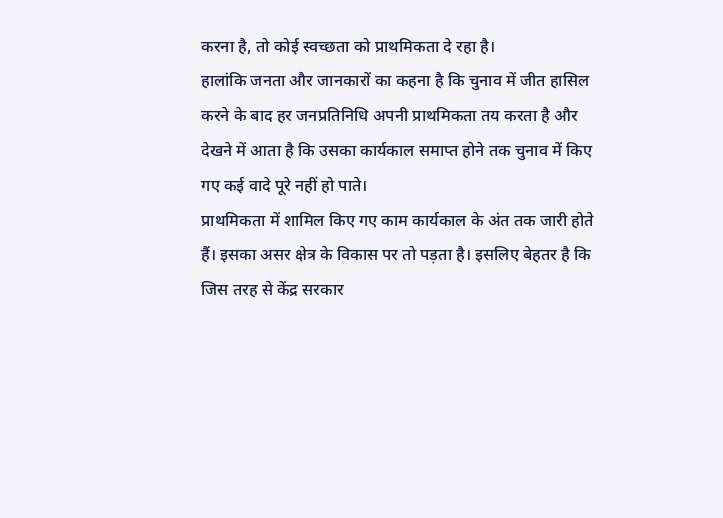करना है, तो कोई स्वच्छता को प्राथमिकता दे रहा है।
हालांकि जनता और जानकारों का कहना है कि चुनाव में जीत हासिल करने के बाद हर जनप्रतिनिधि अपनी प्राथमिकता तय करता है और देखने में आता है कि उसका कार्यकाल समाप्त होने तक चुनाव में किए गए कई वादे पूरे नहीं हो पाते।
प्राथमिकता में शामिल किए गए काम कार्यकाल के अंत तक जारी होते हैं। इसका असर क्षेत्र के विकास पर तो पड़ता है। इसलिए बेहतर है कि जिस तरह से केंद्र सरकार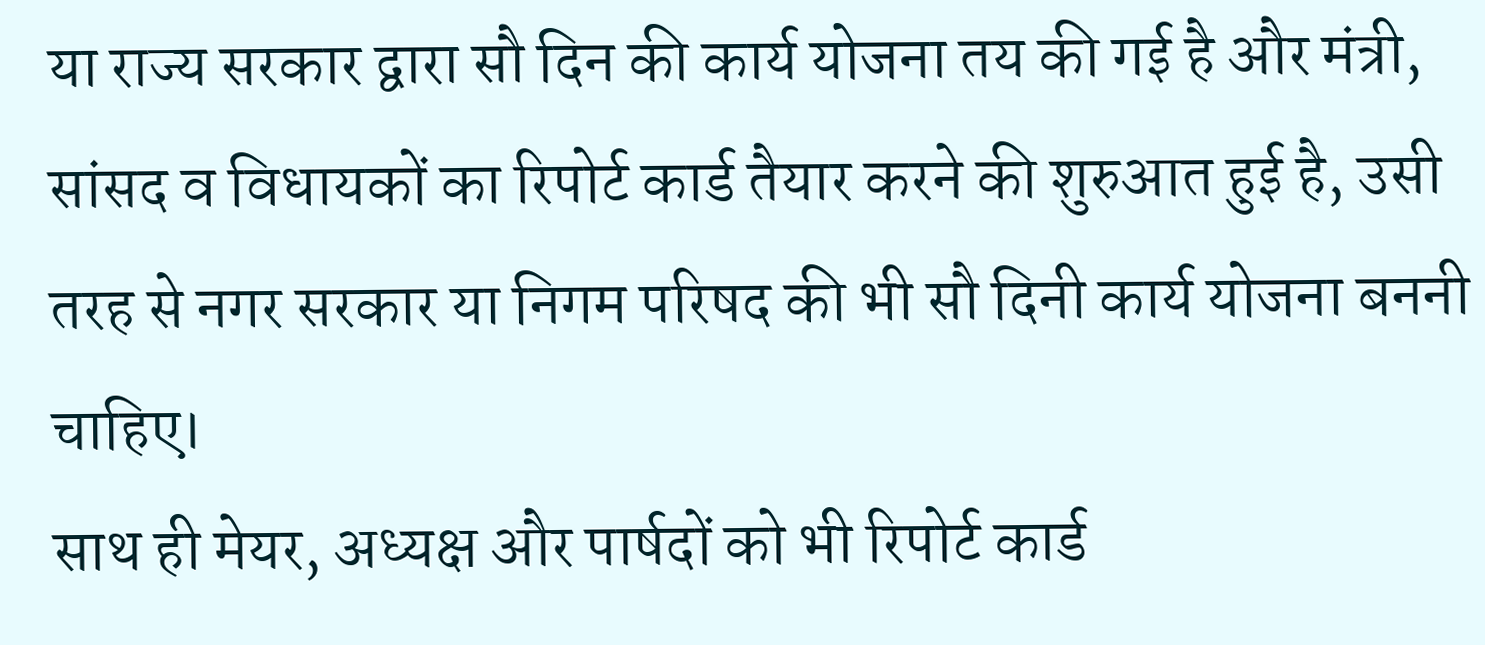या राज्य सरकार द्वारा सौ दिन की कार्य योजना तय की गई है और मंत्री, सांसद व विधायकों का रिपोर्ट कार्ड तैयार करने की शुरुआत हुई है, उसी तरह से नगर सरकार या निगम परिषद की भी सौ दिनी कार्य योजना बननी चाहिए।
साथ ही मेयर, अध्यक्ष और पार्षदों को भी रिपोर्ट कार्ड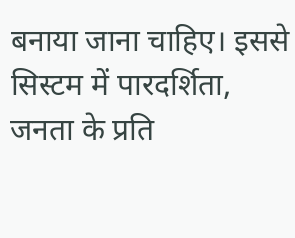बनाया जाना चाहिए। इससे सिस्टम में पारदर्शिता, जनता के प्रति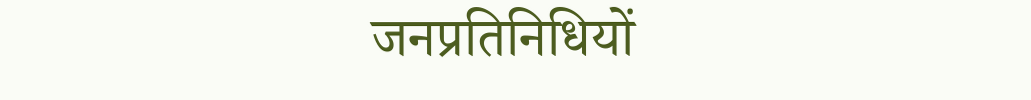जनप्रतिनिधियों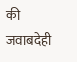की जवाबदेही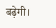बढ़ेगी।